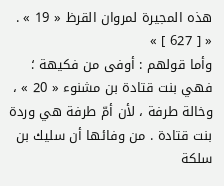هذه المجيرة لمروان القرظ « 19 » .
« [ 627 ] »
وأما قولهم : أوفى من فكيهة ؛
فهي بنت قتادة بن مشنوء « 20 » ، وخالة طرفة ، لأن أمّ طرفة هي وردة بنت قتادة . من وفائها أن سليك بن سلكة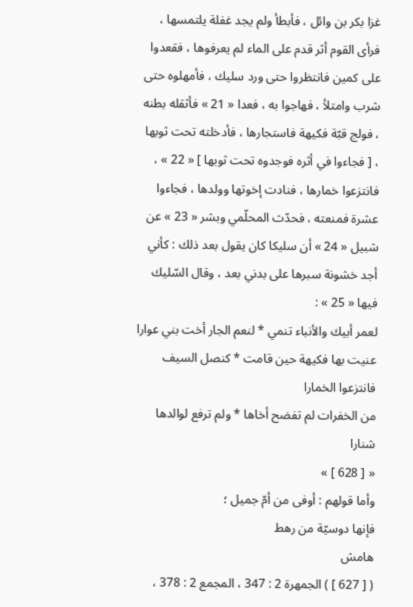غزا بكر بن وائل ، فأبطأ ولم يجد غفلة يلتمسها ، فرأى القوم أثر قدم على الماء لم يعرفوها ، فقعدوا على كمين فانتظروا حتى ورد سليك ، فأمهلوه حتى شرب وامتلأ ، فهاجوا به ، فعدا « 21 » فأثقله بطنه ، فولج قبّة فكيهة فاستجارها ، فأدخلته تحت ثوبها ، [ فجاءوا في أثره فوجدوه تحت ثوبها ] « 22 » ، فانتزعوا خمارها ، فنادت إخوتها وولدها ، فجاءوا عشرة فمنعته ، فحدّث المحلّمي وبشر « 23 » عن شبيل « 24 » أن سليكا كان يقول بعد ذلك : كأني أجد خشونة سبرها على بدني بعد ، وقال السّليك فيها « 25 » :
لعمر أبيك والأنباء تنمي * لنعم الجار أخت بني عوارا
عنيت بها فكيهة حين قامت * كنصل السيف فانتزعوا الخمارا
من الخفرات لم تفضح أخاها * ولم ترفع لوالدها شنارا
« [ 628 ] »
وأما قولهم : أوفى من أمّ جميل ؛
فإنها دوسيّة من رهط
هامش
( [ 627 ] ) الجمهرة 2 : 347 ، المجمع 2 : 378 ،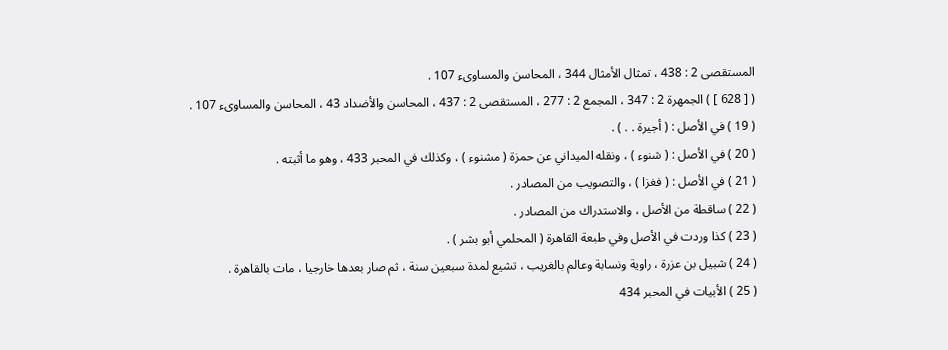المستقصى 2 : 438 ، تمثال الأمثال 344 ، المحاسن والمساوىء 107 .
( [ 628 ] ) الجمهرة 2 : 347 ، المجمع 2 : 277 ، المستقصى 2 : 437 ، المحاسن والأضداد 43 ، المحاسن والمساوىء 107 .
( 19 ) في الأصل : ( أجيرة . . ) .
( 20 ) في الأصل : ( شنوء ) ، ونقله الميداني عن حمزة ( مشنوء ) ، وكذلك في المحبر 433 ، وهو ما أثبته .
( 21 ) في الأصل : ( فغزا ) ، والتصويب من المصادر .
( 22 ) ساقطة من الأصل ، والاستدراك من المصادر .
( 23 ) كذا وردت في الأصل وفي طبعة القاهرة ( المحلمي أبو بشر ) .
( 24 ) شبيل بن عزرة ، راوية ونسابة وعالم بالغريب ، تشيع لمدة سبعين سنة ، ثم صار بعدها خارجيا ، مات بالقاهرة .
( 25 ) الأبيات في المحبر 434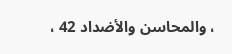، والمحاسن والأضداد 42 ،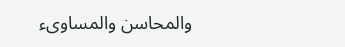والمحاسن والمساوىء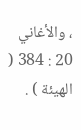، والأغاني 20 : 384 ( الهيئة ) .